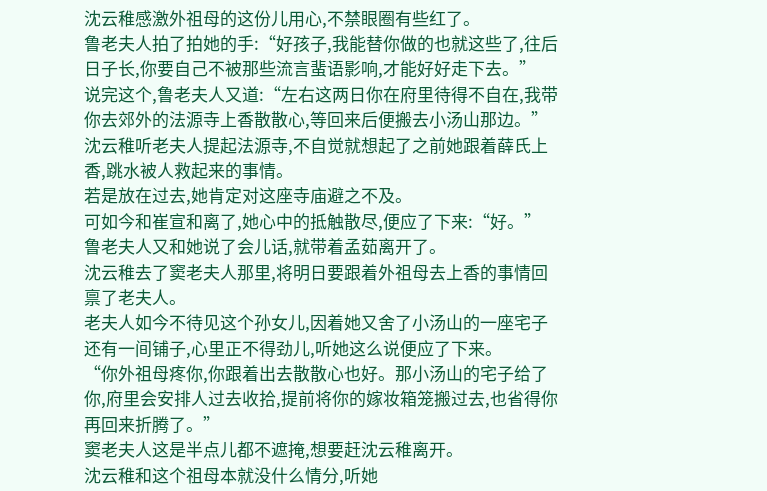沈云稚感激外祖母的这份儿用心,不禁眼圈有些红了。
鲁老夫人拍了拍她的手:“好孩子,我能替你做的也就这些了,往后日子长,你要自己不被那些流言蜚语影响,才能好好走下去。”
说完这个,鲁老夫人又道:“左右这两日你在府里待得不自在,我带你去郊外的法源寺上香散散心,等回来后便搬去小汤山那边。”
沈云稚听老夫人提起法源寺,不自觉就想起了之前她跟着薛氏上香,跳水被人救起来的事情。
若是放在过去,她肯定对这座寺庙避之不及。
可如今和崔宣和离了,她心中的抵触散尽,便应了下来:“好。”
鲁老夫人又和她说了会儿话,就带着孟茹离开了。
沈云稚去了窦老夫人那里,将明日要跟着外祖母去上香的事情回禀了老夫人。
老夫人如今不待见这个孙女儿,因着她又舍了小汤山的一座宅子还有一间铺子,心里正不得劲儿,听她这么说便应了下来。
“你外祖母疼你,你跟着出去散散心也好。那小汤山的宅子给了你,府里会安排人过去收拾,提前将你的嫁妆箱笼搬过去,也省得你再回来折腾了。”
窦老夫人这是半点儿都不遮掩,想要赶沈云稚离开。
沈云稚和这个祖母本就没什么情分,听她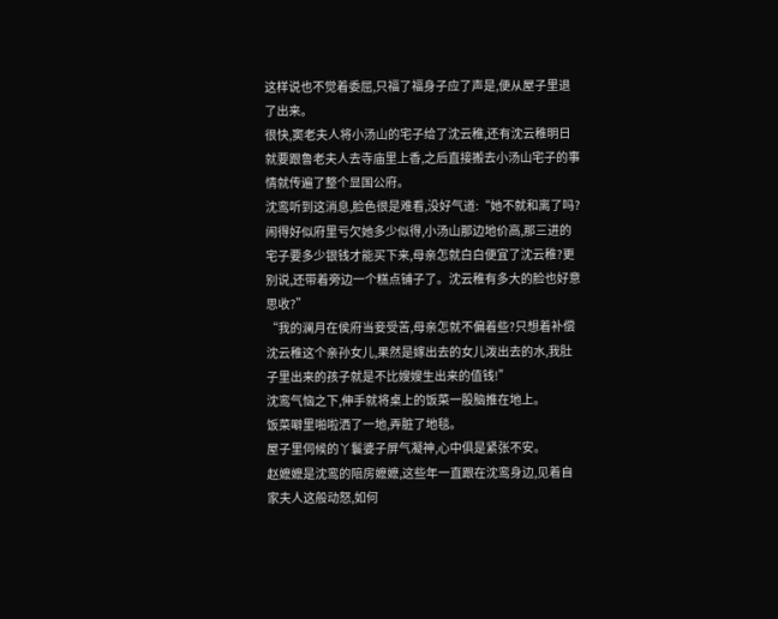这样说也不觉着委屈,只福了福身子应了声是,便从屋子里退了出来。
很快,窦老夫人将小汤山的宅子给了沈云稚,还有沈云稚明日就要跟鲁老夫人去寺庙里上香,之后直接搬去小汤山宅子的事情就传遍了整个显国公府。
沈鸾听到这消息,脸色很是难看,没好气道:“她不就和离了吗?闹得好似府里亏欠她多少似得,小汤山那边地价高,那三进的宅子要多少银钱才能买下来,母亲怎就白白便宜了沈云稚?更别说,还带着旁边一个糕点铺子了。沈云稚有多大的脸也好意思收?”
“我的澜月在侯府当妾受苦,母亲怎就不偏着些?只想着补偿沈云稚这个亲孙女儿,果然是嫁出去的女儿泼出去的水,我肚子里出来的孩子就是不比嫂嫂生出来的值钱!”
沈鸾气恼之下,伸手就将桌上的饭菜一股脑推在地上。
饭菜噼里啪啦洒了一地,弄脏了地毯。
屋子里伺候的丫鬟婆子屏气凝神,心中俱是紧张不安。
赵嬷嬷是沈鸾的陪房嬷嬷,这些年一直跟在沈鸾身边,见着自家夫人这般动怒,如何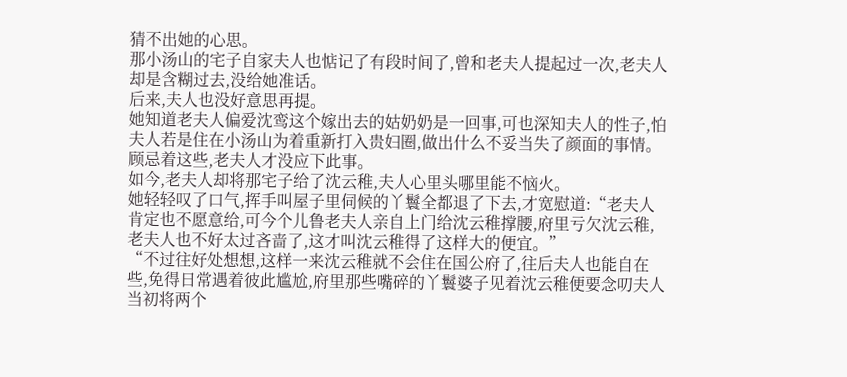猜不出她的心思。
那小汤山的宅子自家夫人也惦记了有段时间了,曾和老夫人提起过一次,老夫人却是含糊过去,没给她准话。
后来,夫人也没好意思再提。
她知道老夫人偏爱沈鸾这个嫁出去的姑奶奶是一回事,可也深知夫人的性子,怕夫人若是住在小汤山为着重新打入贵妇圈,做出什么不妥当失了颜面的事情。
顾忌着这些,老夫人才没应下此事。
如今,老夫人却将那宅子给了沈云稚,夫人心里头哪里能不恼火。
她轻轻叹了口气,挥手叫屋子里伺候的丫鬟全都退了下去,才宽慰道:“老夫人肯定也不愿意给,可今个儿鲁老夫人亲自上门给沈云稚撑腰,府里亏欠沈云稚,老夫人也不好太过吝啬了,这才叫沈云稚得了这样大的便宜。”
“不过往好处想想,这样一来沈云稚就不会住在国公府了,往后夫人也能自在些,免得日常遇着彼此尴尬,府里那些嘴碎的丫鬟婆子见着沈云稚便要念叨夫人当初将两个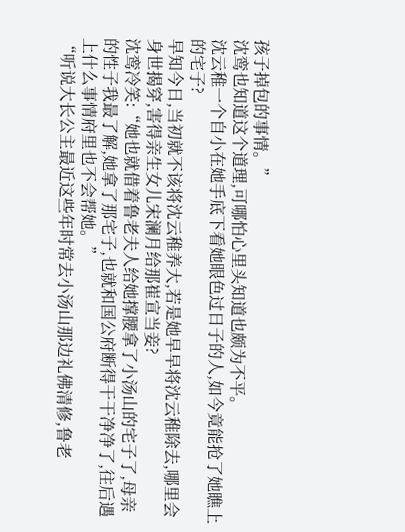孩子掉包的事情。”
沈鸾也知道这个道理,可哪怕心里头知道也颇为不平。
沈云稚一个自小在她手底下看她眼色过日子的人,如今竟能抢了她瞧上的宅子?
早知今日,当初就不该将沈云稚养大,若是她早早将沈云稚除去,哪里会身世揭穿,害得亲生女儿宋澜月给那崔宣当妾?
沈鸾冷笑:“她也就借着鲁老夫人给她撑腰拿了小汤山的宅子了,母亲的性子我最了解,她拿了那宅子,也就和国公府断得干干净净了,往后遇上什么事情府里也不会帮她。”
“听说大长公主最近这些年时常去小汤山那边礼佛清修,鲁老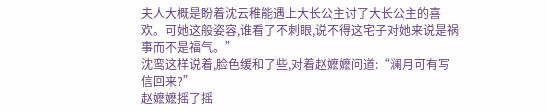夫人大概是盼着沈云稚能遇上大长公主讨了大长公主的喜欢。可她这般姿容,谁看了不刺眼,说不得这宅子对她来说是祸事而不是福气。”
沈鸾这样说着,脸色缓和了些,对着赵嬷嬷问道:“澜月可有写信回来?”
赵嬷嬷摇了摇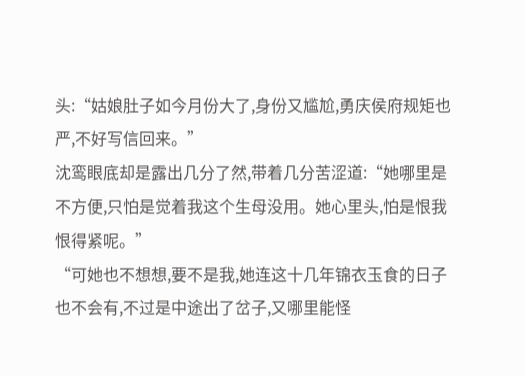头:“姑娘肚子如今月份大了,身份又尴尬,勇庆侯府规矩也严,不好写信回来。”
沈鸾眼底却是露出几分了然,带着几分苦涩道:“她哪里是不方便,只怕是觉着我这个生母没用。她心里头,怕是恨我恨得紧呢。”
“可她也不想想,要不是我,她连这十几年锦衣玉食的日子也不会有,不过是中途出了岔子,又哪里能怪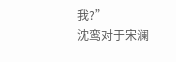我?”
沈鸾对于宋澜